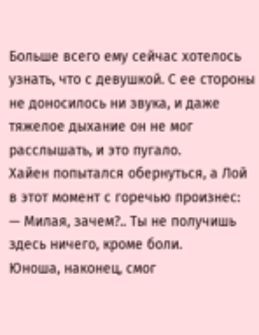Больше всего ему сейчас хотелось узнать, что с девушкой. С ее стороны не доносилось ни звука, и даже тяжелое дыхание он не мог расслышать, и это пугало.
Хайен попытался обернуться, а Лой в этот момент с горечью произнес:
— Милая, зачем?.. Ты не получишь здесь ничего, кроме боли.
Юноша, наконец, смог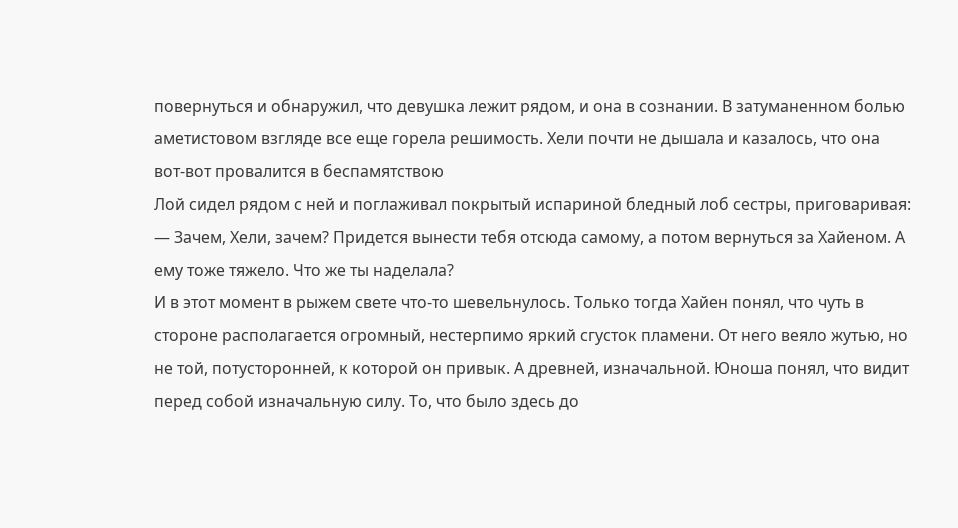повернуться и обнаружил, что девушка лежит рядом, и она в сознании. В затуманенном болью аметистовом взгляде все еще горела решимость. Хели почти не дышала и казалось, что она вот-вот провалится в беспамятствою
Лой сидел рядом с ней и поглаживал покрытый испариной бледный лоб сестры, приговаривая:
— Зачем, Хели, зачем? Придется вынести тебя отсюда самому, а потом вернуться за Хайеном. А ему тоже тяжело. Что же ты наделала?
И в этот момент в рыжем свете что-то шевельнулось. Только тогда Хайен понял, что чуть в стороне располагается огромный, нестерпимо яркий сгусток пламени. От него веяло жутью, но не той, потусторонней, к которой он привык. А древней, изначальной. Юноша понял, что видит перед собой изначальную силу. То, что было здесь до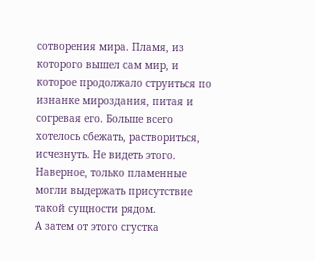сотворения мира. Пламя, из которого вышел сам мир, и которое продолжало струиться по изнанке мироздания, питая и согревая его. Больше всего хотелось сбежать, раствориться, исчезнуть. Не видеть этого. Наверное, только пламенные могли выдержать присутствие такой сущности рядом.
А затем от этого сгустка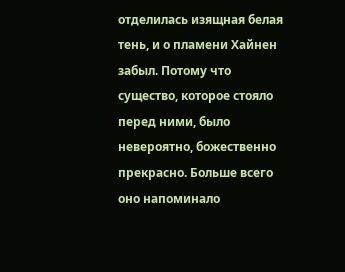отделилась изящная белая тень, и о пламени Хайнен забыл. Потому что существо, которое стояло перед ними, было невероятно, божественно прекрасно. Больше всего оно напоминало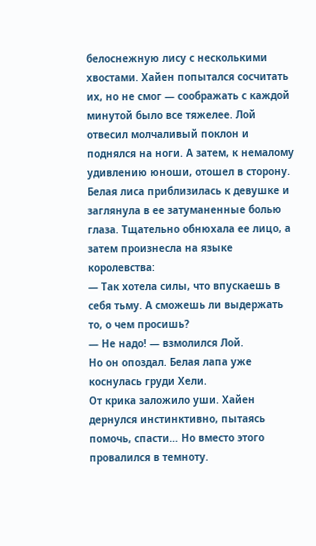белоснежную лису с несколькими хвостами. Хайен попытался сосчитать их, но не смог — соображать с каждой минутой было все тяжелее. Лой отвесил молчаливый поклон и поднялся на ноги. А затем, к немалому удивлению юноши, отошел в сторону.
Белая лиса приблизилась к девушке и заглянула в ее затуманенные болью глаза. Тщательно обнюхала ее лицо, а затем произнесла на языке королевства:
— Так хотела силы, что впускаешь в себя тьму. А сможешь ли выдержать то, о чем просишь?
— Не надо! — взмолился Лой.
Но он опоздал. Белая лапа уже коснулась груди Хели.
От крика заложило уши. Хайен дернулся инстинктивно, пытаясь помочь, спасти… Но вместо этого провалился в темноту.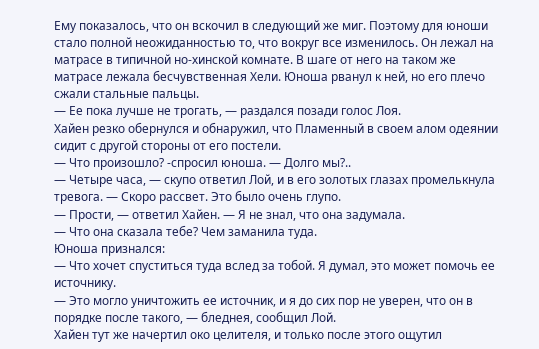Ему показалось, что он вскочил в следующий же миг. Поэтому для юноши стало полной неожиданностью то, что вокруг все изменилось. Он лежал на матрасе в типичной но-хинской комнате. В шаге от него на таком же матрасе лежала бесчувственная Хели. Юноша рванул к ней, но его плечо сжали стальные пальцы.
— Ее пока лучше не трогать, — раздался позади голос Лоя.
Хайен резко обернулся и обнаружил, что Пламенный в своем алом одеянии сидит с другой стороны от его постели.
— Что произошло? -спросил юноша. — Долго мы?..
— Четыре часа, — скупо ответил Лой, и в его золотых глазах промелькнула тревога. — Скоро рассвет. Это было очень глупо.
— Прости, — ответил Хайен. — Я не знал, что она задумала.
— Что она сказала тебе? Чем заманила туда.
Юноша признался:
— Что хочет спуститься туда вслед за тобой. Я думал, это может помочь ее источнику.
— Это могло уничтожить ее источник, и я до сих пор не уверен, что он в порядке после такого, — бледнея, сообщил Лой.
Хайен тут же начертил око целителя, и только после этого ощутил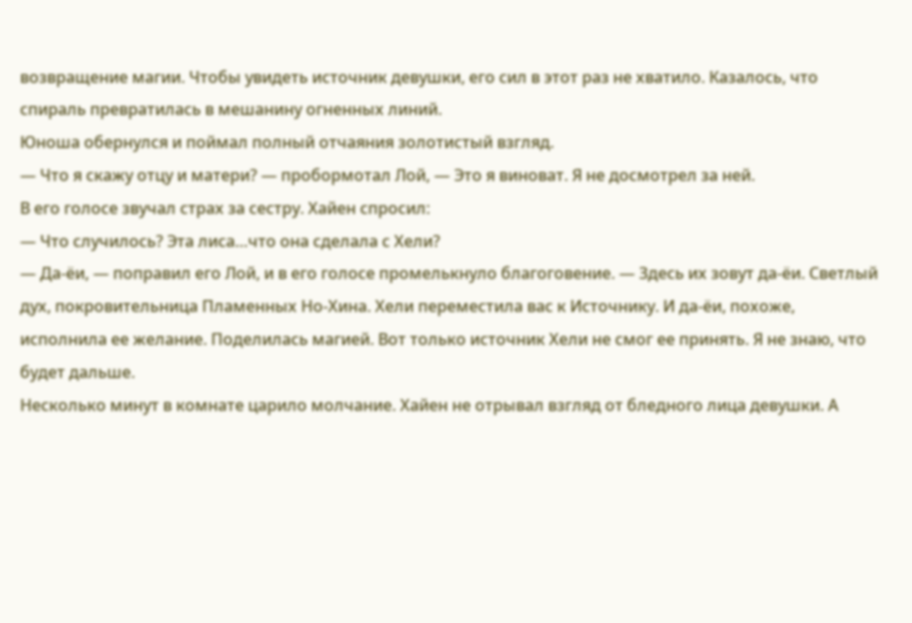возвращение магии. Чтобы увидеть источник девушки, его сил в этот раз не хватило. Казалось, что спираль превратилась в мешанину огненных линий.
Юноша обернулся и поймал полный отчаяния золотистый взгляд.
— Что я скажу отцу и матери? — пробормотал Лой, — Это я виноват. Я не досмотрел за ней.
В его голосе звучал страх за сестру. Хайен спросил:
— Что случилось? Эта лиса…что она сделала с Хели?
— Да-ёи, — поправил его Лой, и в его голосе промелькнуло благоговение. — Здесь их зовут да-ёи. Светлый дух, покровительница Пламенных Но-Хина. Хели переместила вас к Источнику. И да-ёи, похоже, исполнила ее желание. Поделилась магией. Вот только источник Хели не смог ее принять. Я не знаю, что будет дальше.
Несколько минут в комнате царило молчание. Хайен не отрывал взгляд от бледного лица девушки. А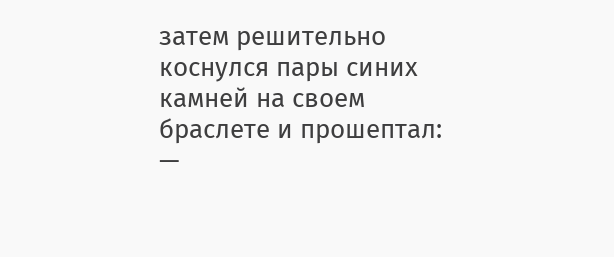затем решительно коснулся пары синих камней на своем браслете и прошептал:
—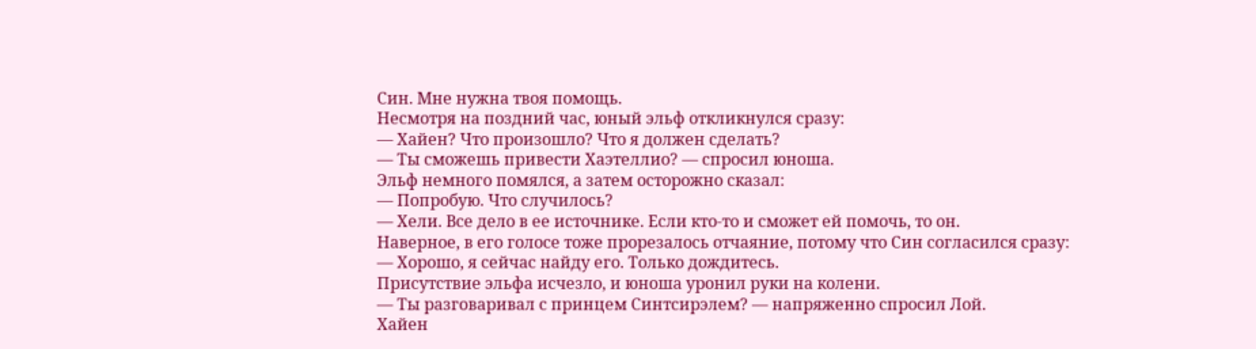Син. Мне нужна твоя помощь.
Несмотря на поздний час, юный эльф откликнулся сразу:
— Хайен? Что произошло? Что я должен сделать?
— Ты сможешь привести Хаэтеллио? — спросил юноша.
Эльф немного помялся, а затем осторожно сказал:
— Попробую. Что случилось?
— Хели. Все дело в ее источнике. Если кто-то и сможет ей помочь, то он.
Наверное, в его голосе тоже прорезалось отчаяние, потому что Син согласился сразу:
— Хорошо, я сейчас найду его. Только дождитесь.
Присутствие эльфа исчезло, и юноша уронил руки на колени.
— Ты разговаривал с принцем Синтсирэлем? — напряженно спросил Лой.
Хайен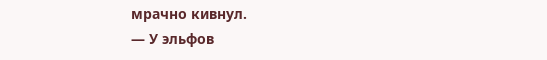мрачно кивнул.
— У эльфов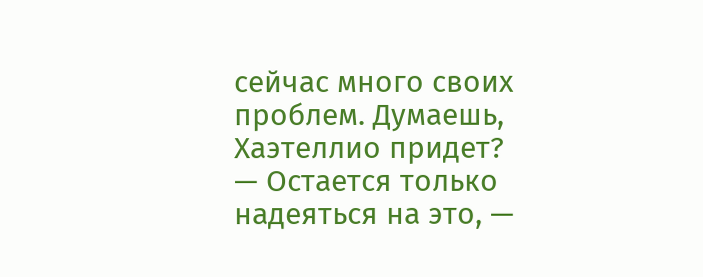сейчас много своих проблем. Думаешь, Хаэтеллио придет?
— Остается только надеяться на это, —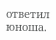ответил юноша.